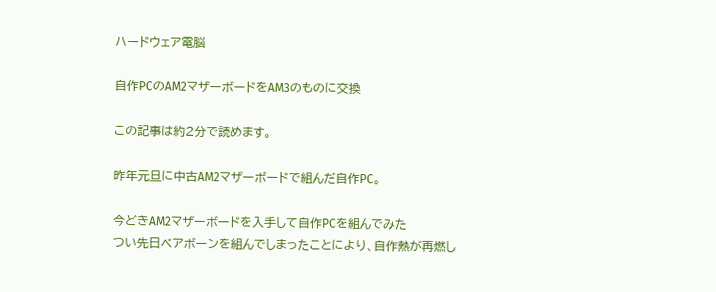ハードウェア電脳

自作PCのAM2マザーボードをAM3のものに交換

この記事は約2分で読めます。

昨年元旦に中古AM2マザーボードで組んだ自作PC。

今どきAM2マザーボードを入手して自作PCを組んでみた
つい先日ベアボーンを組んでしまったことにより、自作熱が再燃し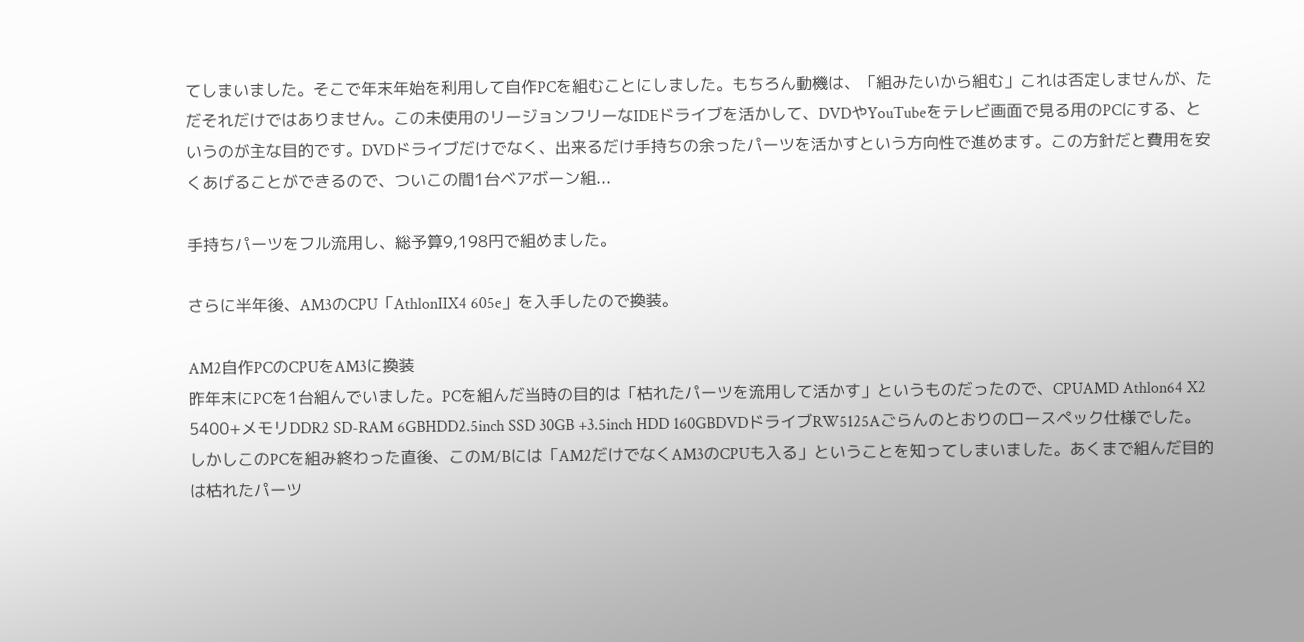てしまいました。そこで年末年始を利用して自作PCを組むことにしました。もちろん動機は、「組みたいから組む」これは否定しませんが、ただそれだけではありません。この未使用のリージョンフリーなIDEドライブを活かして、DVDやYouTubeをテレビ画面で見る用のPCにする、というのが主な目的です。DVDドライブだけでなく、出来るだけ手持ちの余ったパーツを活かすという方向性で進めます。この方針だと費用を安くあげることができるので、ついこの間1台ベアボーン組...

手持ちパーツをフル流用し、総予算9,198円で組めました。

さらに半年後、AM3のCPU「AthlonIIX4 605e」を入手したので換装。

AM2自作PCのCPUをAM3に換装
昨年末にPCを1台組んでいました。PCを組んだ当時の目的は「枯れたパーツを流用して活かす」というものだったので、CPUAMD Athlon64 X2 5400+メモリDDR2 SD-RAM 6GBHDD2.5inch SSD 30GB +3.5inch HDD 160GBDVDドライブRW5125Aごらんのとおりのロースペック仕様でした。しかしこのPCを組み終わった直後、このM/Bには「AM2だけでなくAM3のCPUも入る」ということを知ってしまいました。あくまで組んだ目的は枯れたパーツ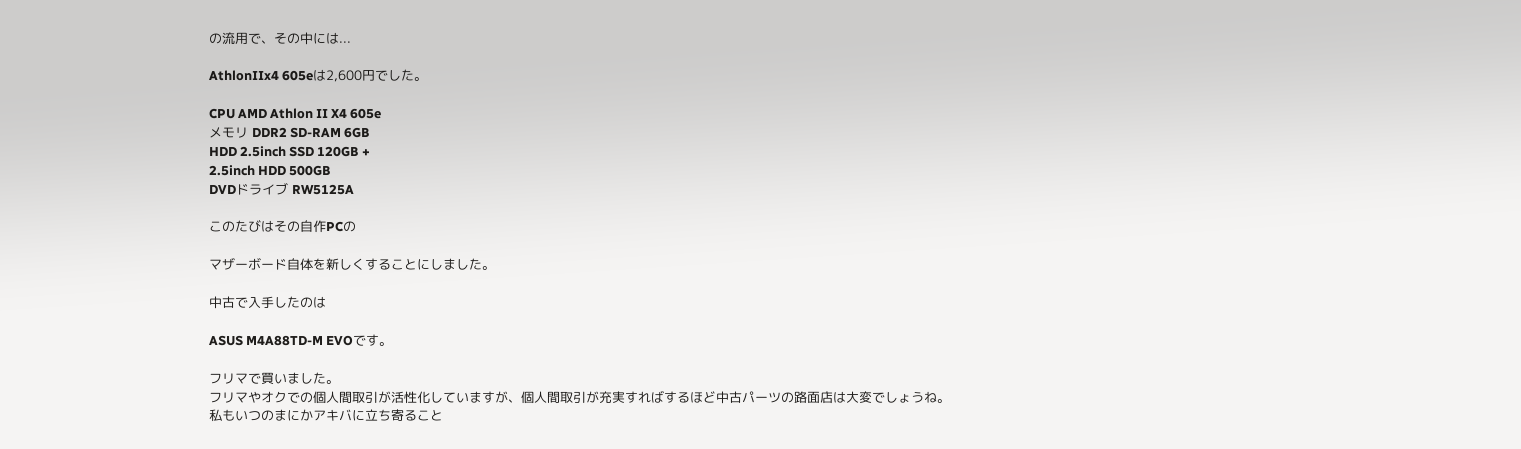の流用で、その中には...

AthlonIIx4 605eは2,600円でした。

CPU AMD Athlon II X4 605e
メモリ DDR2 SD-RAM 6GB
HDD 2.5inch SSD 120GB +
2.5inch HDD 500GB
DVDドライブ RW5125A

このたびはその自作PCの

マザーボード自体を新しくすることにしました。

中古で入手したのは

ASUS M4A88TD-M EVOです。

フリマで買いました。
フリマやオクでの個人間取引が活性化していますが、個人間取引が充実すればするほど中古パーツの路面店は大変でしょうね。
私もいつのまにかアキバに立ち寄ること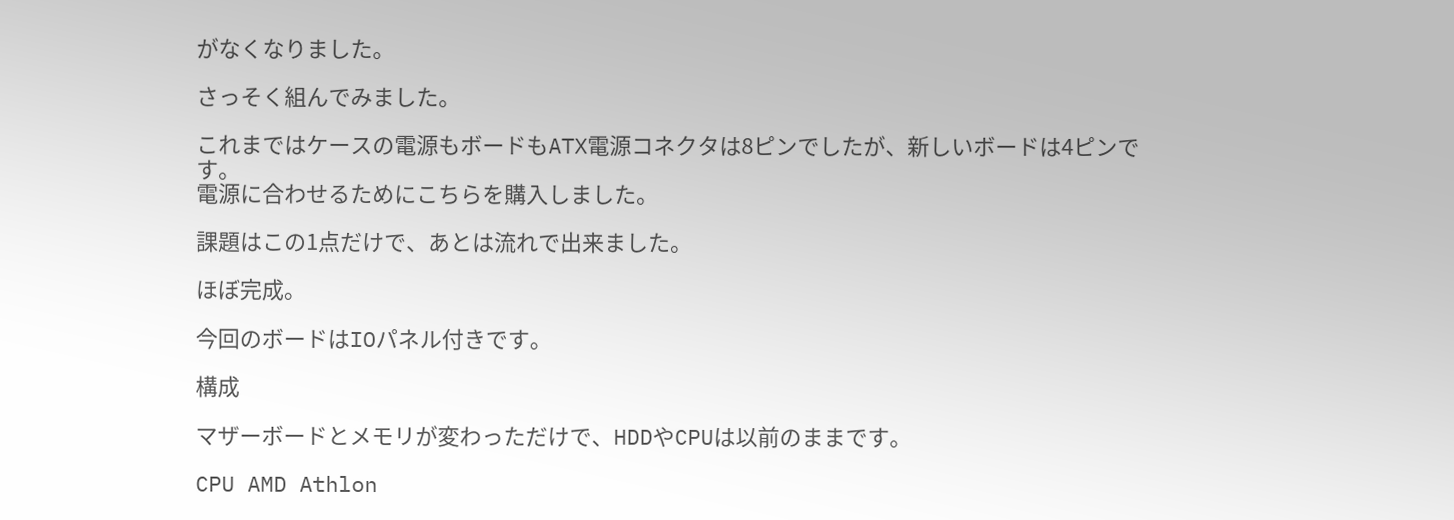がなくなりました。

さっそく組んでみました。

これまではケースの電源もボードもATX電源コネクタは8ピンでしたが、新しいボードは4ピンです。
電源に合わせるためにこちらを購入しました。

課題はこの1点だけで、あとは流れで出来ました。

ほぼ完成。

今回のボードはIOパネル付きです。

構成

マザーボードとメモリが変わっただけで、HDDやCPUは以前のままです。

CPU AMD Athlon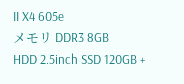II X4 605e
メモリ DDR3 8GB
HDD 2.5inch SSD 120GB +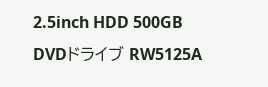2.5inch HDD 500GB
DVDドライブ RW5125A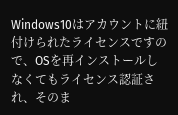Windows10はアカウントに紐付けられたライセンスですので、OSを再インストールしなくてもライセンス認証され、そのま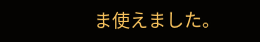ま使えました。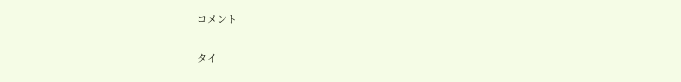コメント

タイ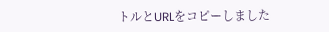トルとURLをコピーしました